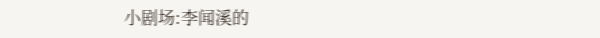小剧场:李闻溪的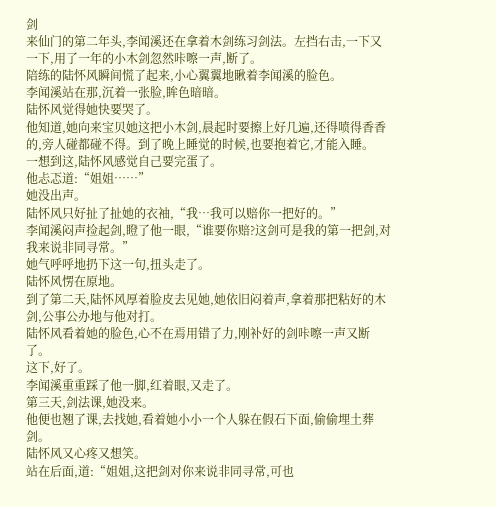剑
来仙门的第二年头,李闻溪还在拿着木剑练习剑法。左挡右击,一下又一下,用了一年的小木剑忽然咔嚓一声,断了。
陪练的陆怀风瞬间慌了起来,小心翼翼地瞅着李闻溪的脸色。
李闻溪站在那,沉着一张脸,眸色暗暗。
陆怀风觉得她快要哭了。
他知道,她向来宝贝她这把小木剑,晨起时要擦上好几遍,还得喷得香香的,旁人碰都碰不得。到了晚上睡觉的时候,也要抱着它,才能入睡。
一想到这,陆怀风感觉自己要完蛋了。
他忐忑道:“姐姐……”
她没出声。
陆怀风只好扯了扯她的衣袖,“我…我可以赔你一把好的。”
李闻溪闷声捡起剑,瞪了他一眼,“谁要你赔?这剑可是我的第一把剑,对我来说非同寻常。”
她气呼呼地扔下这一句,扭头走了。
陆怀风愣在原地。
到了第二天,陆怀风厚着脸皮去见她,她依旧闷着声,拿着那把粘好的木剑,公事公办地与他对打。
陆怀风看着她的脸色,心不在焉用错了力,刚补好的剑咔嚓一声又断了。
这下,好了。
李闻溪重重踩了他一脚,红着眼,又走了。
第三天,剑法课,她没来。
他便也翘了课,去找她,看着她小小一个人躲在假石下面,偷偷埋土葬剑。
陆怀风又心疼又想笑。
站在后面,道:“姐姐,这把剑对你来说非同寻常,可也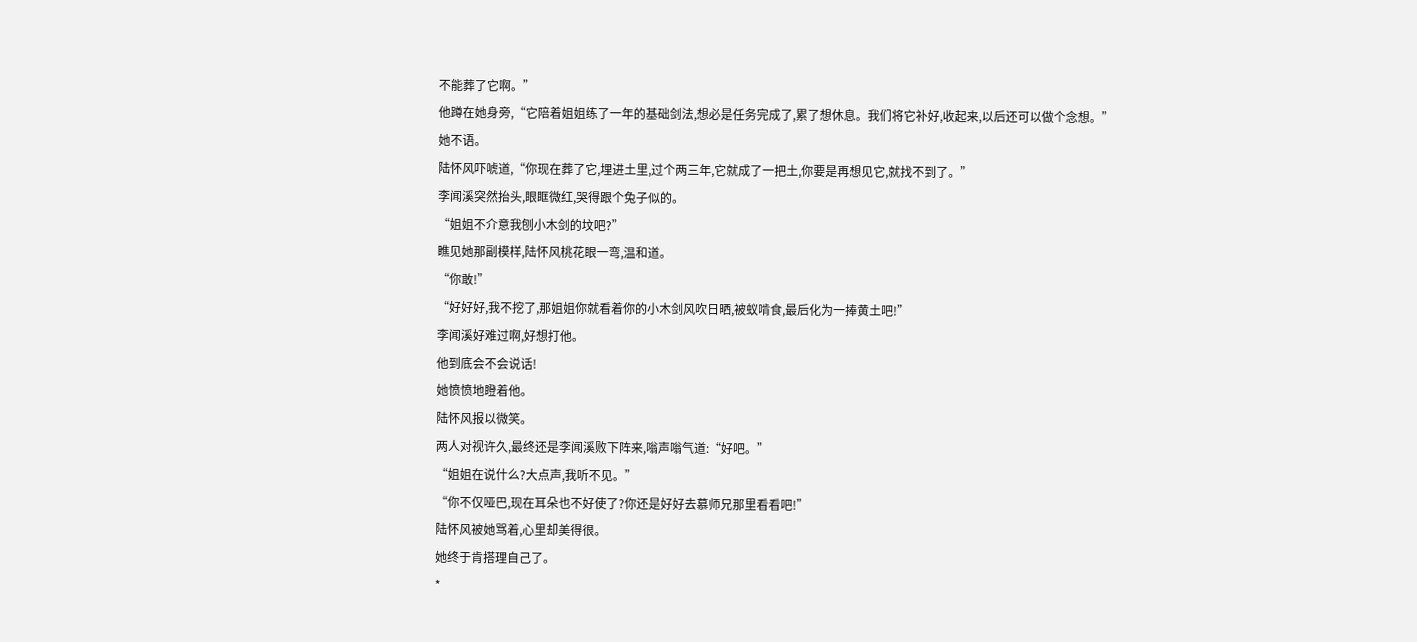不能葬了它啊。”
他蹲在她身旁,“它陪着姐姐练了一年的基础剑法,想必是任务完成了,累了想休息。我们将它补好,收起来,以后还可以做个念想。”
她不语。
陆怀风吓唬道,“你现在葬了它,埋进土里,过个两三年,它就成了一把土,你要是再想见它,就找不到了。”
李闻溪突然抬头,眼眶微红,哭得跟个兔子似的。
“姐姐不介意我刨小木剑的坟吧?”
瞧见她那副模样,陆怀风桃花眼一弯,温和道。
“你敢!”
“好好好,我不挖了,那姐姐你就看着你的小木剑风吹日晒,被蚁啃食,最后化为一捧黄土吧!”
李闻溪好难过啊,好想打他。
他到底会不会说话!
她愤愤地瞪着他。
陆怀风报以微笑。
两人对视许久,最终还是李闻溪败下阵来,嗡声嗡气道:“好吧。”
“姐姐在说什么?大点声,我听不见。”
“你不仅哑巴,现在耳朵也不好使了?你还是好好去慕师兄那里看看吧!”
陆怀风被她骂着,心里却美得很。
她终于肯搭理自己了。
*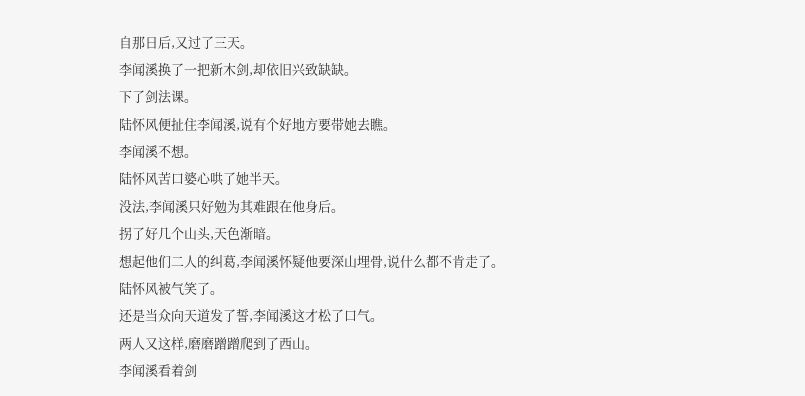自那日后,又过了三天。
李闻溪换了一把新木剑,却依旧兴致缺缺。
下了剑法课。
陆怀风便扯住李闻溪,说有个好地方要带她去瞧。
李闻溪不想。
陆怀风苦口婆心哄了她半天。
没法,李闻溪只好勉为其难跟在他身后。
拐了好几个山头,天色渐暗。
想起他们二人的纠葛,李闻溪怀疑他要深山埋骨,说什么都不肯走了。
陆怀风被气笑了。
还是当众向天道发了誓,李闻溪这才松了口气。
两人又这样,磨磨蹭蹭爬到了西山。
李闻溪看着剑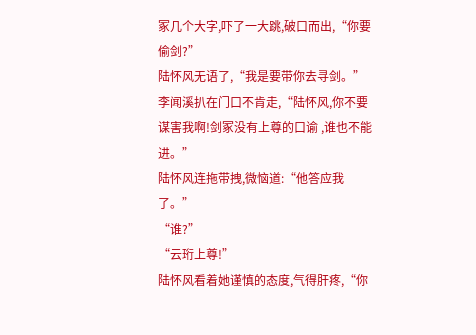冢几个大字,吓了一大跳,破口而出,“你要偷剑?”
陆怀风无语了,“我是要带你去寻剑。”
李闻溪扒在门口不肯走,“陆怀风,你不要谋害我啊!剑冢没有上尊的口谕 ,谁也不能进。”
陆怀风连拖带拽,微恼道:“他答应我了。”
“谁?”
“云珩上尊!”
陆怀风看着她谨慎的态度,气得肝疼,“你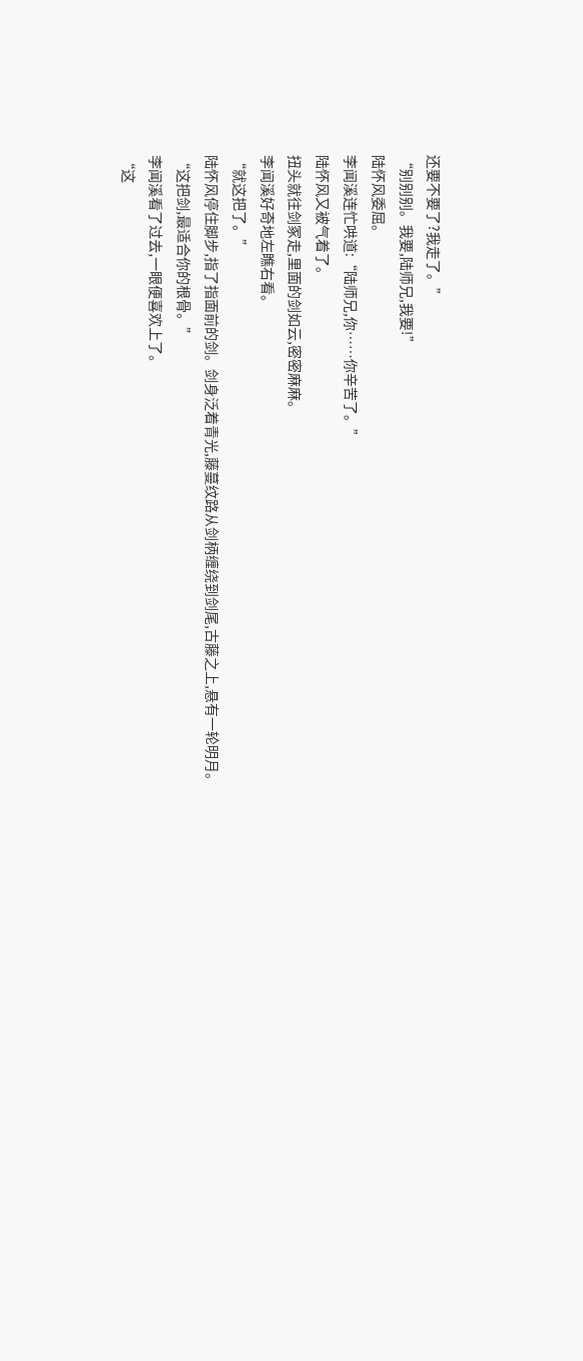还要不要了?我走了。”
“别别别。我要,陆师兄,我要!”
陆怀风委屈。
李闻溪连忙哄道:“陆师兄,你……你辛苦了。”
陆怀风又被气着了。
扭头就往剑冢走,里面的剑如云,密密麻麻。
李闻溪好奇地左瞧右看。
“就这把了。”
陆怀风停住脚步,指了指面前的剑。剑身泛着青光,藤蔓纹路从剑柄缠绕到剑尾,古藤之上,悬有一轮明月。
“这把剑,最适合你的根骨。”
李闻溪看了过去,一眼便喜欢上了。
“这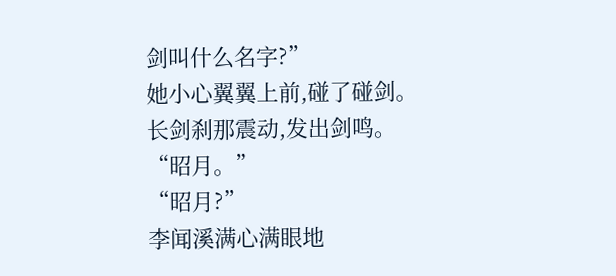剑叫什么名字?”
她小心翼翼上前,碰了碰剑。
长剑刹那震动,发出剑鸣。
“昭月。”
“昭月?”
李闻溪满心满眼地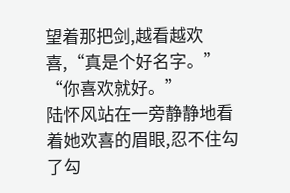望着那把剑,越看越欢喜,“真是个好名字。”
“你喜欢就好。”
陆怀风站在一旁静静地看着她欢喜的眉眼,忍不住勾了勾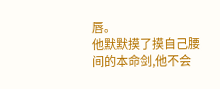唇。
他默默摸了摸自己腰间的本命剑,他不会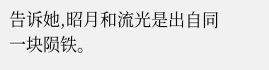告诉她,昭月和流光是出自同一块陨铁。